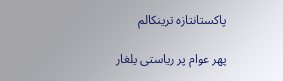پاکستانتازہ ترینکالم

پھر عوام پر ریاستی یلغار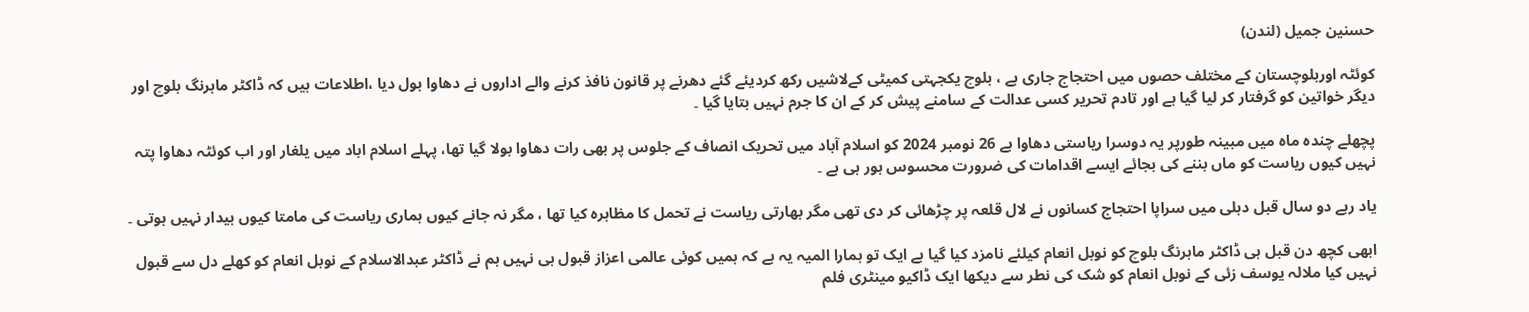حسنین جمیل (لندن)

کوئٹہ اوربلوچستان کے مختلف حصوں میں احتجاج جاری ہے ، بلوچ یکجہتی کمیٹی کےلاشیں رکھ کردیئے گئے دھرنے پر قانون نافذ کرنے والے اداروں نے دھاوا بول دیا ،اطلاعات ہیں کہ ڈاکٹر ماہرنگ بلوچ اور دیگر خواتین کو گرفتار کر لیا گیا ہے اور تادم تحریر کسی عدالت کے سامنے پیش کر کے ان کا جرم نہیں بتایا گیا ۔

پچھلے چندہ ماہ میں مبینہ طورپر یہ دوسرا ریاستی دھاوا ہے 26 نومبر 2024 کو اسلام آباد میں تحریک انصاف کے جلوس پر بھی رات دھاوا بولا گیا تھا، پہلے اسلام اباد میں یلغار اور اب کوئٹہ دھاوا پتہ نہیں کیوں ریاست کو ماں بننے کی بجائے ایسے اقدامات کی ضرورت محسوس ہور ہی ہے ۔

یاد رہے دو سال قبل دہلی میں سراپا احتجاج کسانوں نے لال قلعہ پر چڑھائی کر دی تھی مگر بھارتی ریاست نے تحمل کا مظاہرہ کیا تھا ، مگر نہ جانے کیوں ہماری ریاست کی مامتا کیوں بیدار نہیں ہوتی ۔

ابھی کچھ دن قبل ہی ڈاکٹر ماہرنگ بلوچ کو نوبل انعام کیلئے نامزد کیا گیا ہے ایک تو ہمارا المیہ یہ ہے کہ ہمیں کوئی عالمی اعزاز قبول ہی نہیں ہم نے ڈاکٹر عبدالاسلام کے نوبل انعام کو کھلے دل سے قبول نہیں کیا ملالہ یوسف زئی کے نوبل انعام کو شک کی نطر سے دیکھا ایک ڈاکیو مینٹری فلم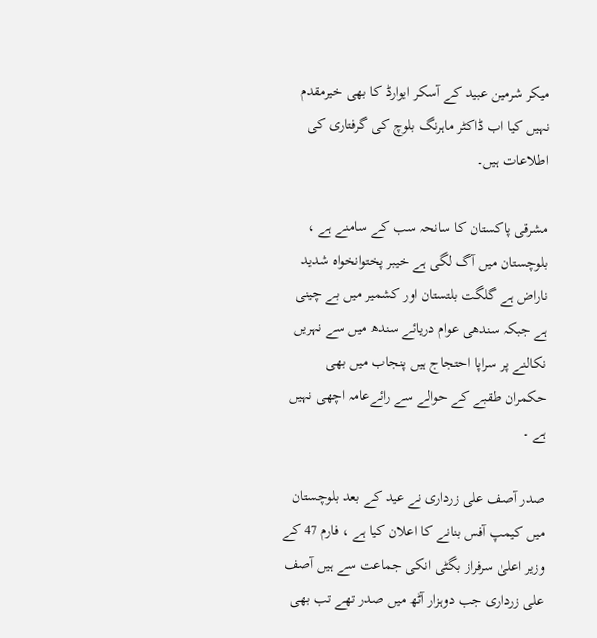میکر شرمین عبید کے آسکر ایوارڈ کا بھی خیرمقدم نہیں کیا اب ڈاکٹر ماہرنگ بلوچ کی گرفتاری کی اطلاعات ہیں۔

مشرقی پاکستان کا سانحہ سب کے سامنے ہے ، بلوچستان میں آگ لگی ہے خیبر پختوانخواہ شدید ناراض ہے گلگت بلتستان اور کشمیر میں بے چینی ہے جبکہ سندھی عوام دریائے سندھ میں سے نہریں نکالنے پر سراپا احتجاج ہیں پنجاب میں بھی حکمران طقبے کے حوالے سے رائےعامہ اچھی نہیں ہے ۔

صدر آصف علی زرداری نے عید کے بعد بلوچستان میں کیمپ آفس بنانے کا اعلان کیا ہے ، فارم 47 کے وزیر اعلیٰ سرفراز بگٹی انکی جماعت سے ہیں آصف علی زرداری جب دوہزار آٹھ میں صدر تھے تب بھی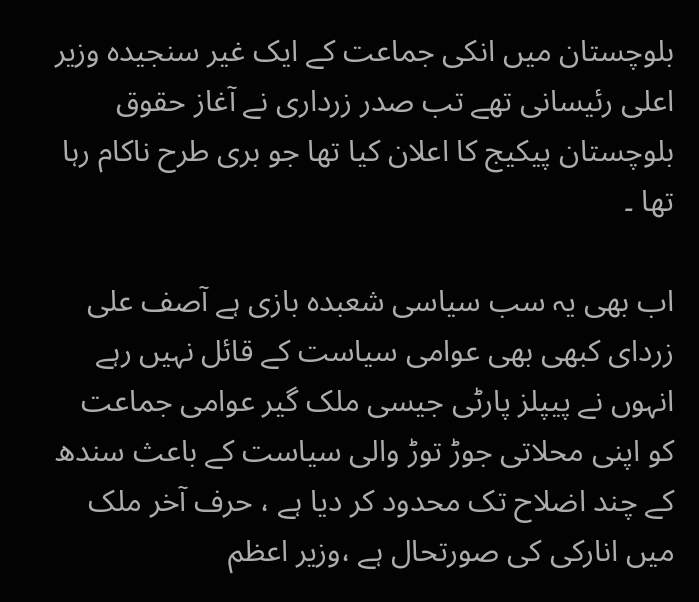بلوچستان میں انکی جماعت کے ایک غیر سنجیدہ وزیر اعلی رئیسانی تھے تب صدر زرداری نے آغاز حقوق بلوچستان پیکیج کا اعلان کیا تھا جو بری طرح ناکام رہا تھا ۔

اب بھی یہ سب سیاسی شعبدہ بازی ہے آصف علی زردای کبھی بھی عوامی سیاست کے قائل نہیں رہے انہوں نے پیپلز پارٹی جیسی ملک گیر عوامی جماعت کو اپنی محلاتی جوڑ توڑ والی سیاست کے باعث سندھ کے چند اضلاح تک محدود کر دیا ہے ، حرف آخر ملک میں انارکی کی صورتحال ہے ،وزیر اعظم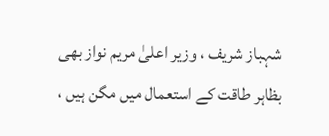شہباز شریف ، وزیر اعلیٰ مریم نواز بھی بظاہر طاقت کے استعمال میں مگن ہیں ،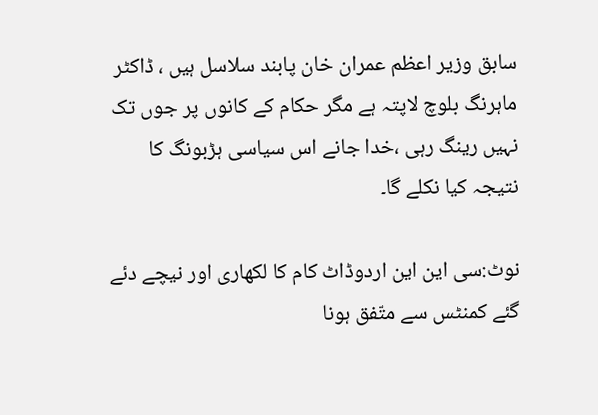سابق وزیر اعظم عمران خان پابند سلاسل ہیں ، ڈاکٹر ماہرنگ بلوچ لاپتہ ہے مگر حکام کے کانوں پر جوں تک نہیں رینگ رہی ،خدا جانے اس سیاسی ہڑبونگ کا نتیجہ کیا نکلے گا۔

نوٹ:سی این این اردوڈاٹ کام کا لکھاری اور نیچے دئے گئے کمنٹس سے متّفق ہونا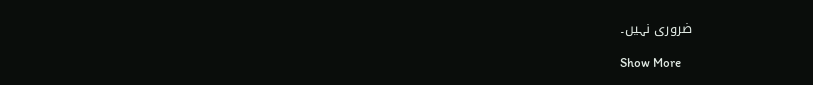ضروری نہیں۔

Show More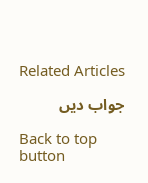Related Articles

جواب دیں

Back to top button